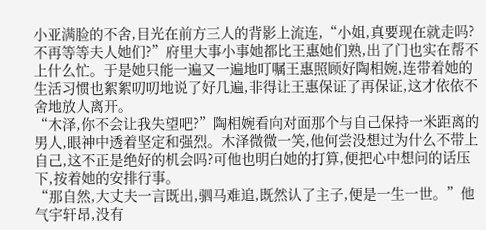小亚满脸的不舍,目光在前方三人的背影上流连,“小姐,真要现在就走吗?不再等等夫人她们?”府里大事小事她都比王惠她们熟,出了门也实在帮不上什么忙。于是她只能一遍又一遍地叮嘱王惠照顾好陶相婉,连带着她的生活习惯也絮絮叨叨地说了好几遍,非得让王惠保证了再保证,这才依依不舍地放人离开。
“木泽,你不会让我失望吧?”陶相婉看向对面那个与自己保持一米距离的男人,眼神中透着坚定和强烈。木泽微微一笑,他何尝没想过为什么不带上自己,这不正是绝好的机会吗?可他也明白她的打算,便把心中想问的话压下,按着她的安排行事。
“那自然,大丈夫一言既出,驷马难追,既然认了主子,便是一生一世。”他气宇轩昂,没有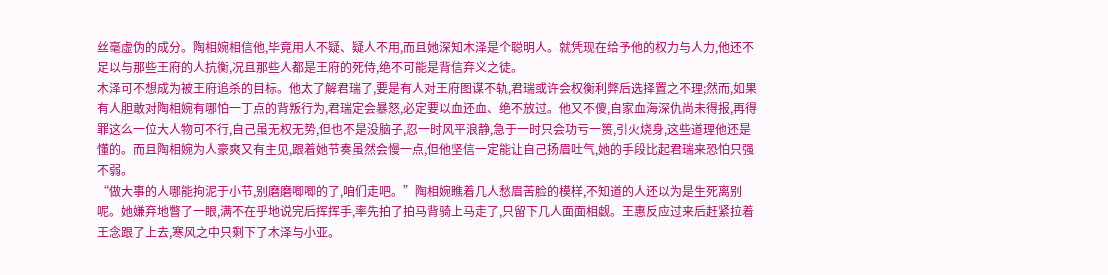丝毫虚伪的成分。陶相婉相信他,毕竟用人不疑、疑人不用,而且她深知木泽是个聪明人。就凭现在给予他的权力与人力,他还不足以与那些王府的人抗衡,况且那些人都是王府的死侍,绝不可能是背信弃义之徒。
木泽可不想成为被王府追杀的目标。他太了解君瑞了,要是有人对王府图谋不轨,君瑞或许会权衡利弊后选择置之不理;然而,如果有人胆敢对陶相婉有哪怕一丁点的背叛行为,君瑞定会暴怒,必定要以血还血、绝不放过。他又不傻,自家血海深仇尚未得报,再得罪这么一位大人物可不行,自己虽无权无势,但也不是没脑子,忍一时风平浪静,急于一时只会功亏一篑,引火烧身,这些道理他还是懂的。而且陶相婉为人豪爽又有主见,跟着她节奏虽然会慢一点,但他坚信一定能让自己扬眉吐气,她的手段比起君瑞来恐怕只强不弱。
“做大事的人哪能拘泥于小节,别磨磨唧唧的了,咱们走吧。”陶相婉瞧着几人愁眉苦脸的模样,不知道的人还以为是生死离别呢。她嫌弃地瞥了一眼,满不在乎地说完后挥挥手,率先拍了拍马背骑上马走了,只留下几人面面相觑。王惠反应过来后赶紧拉着王念跟了上去,寒风之中只剩下了木泽与小亚。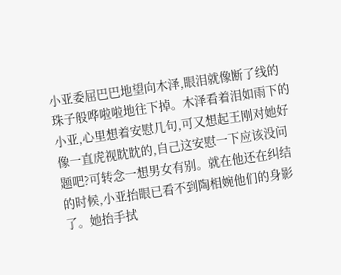小亚委屈巴巴地望向木泽,眼泪就像断了线的珠子般哗啦啦地往下掉。木泽看着泪如雨下的小亚,心里想着安慰几句,可又想起王刚对她好像一直虎视眈眈的,自己这安慰一下应该没问题吧?可转念一想男女有别。就在他还在纠结的时候,小亚抬眼已看不到陶相婉他们的身影了。她抬手拭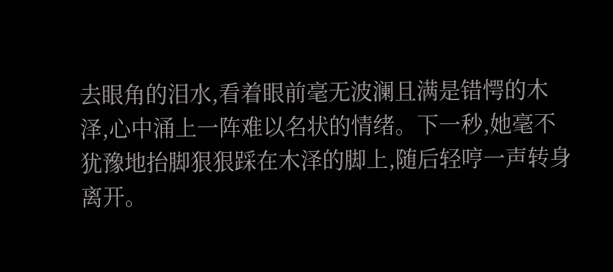去眼角的泪水,看着眼前毫无波澜且满是错愕的木泽,心中涌上一阵难以名状的情绪。下一秒,她毫不犹豫地抬脚狠狠踩在木泽的脚上,随后轻哼一声转身离开。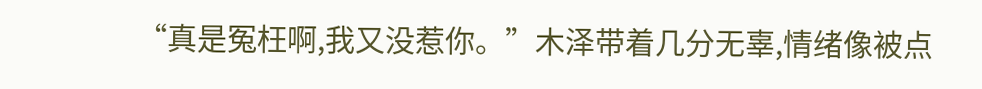“真是冤枉啊,我又没惹你。”木泽带着几分无辜,情绪像被点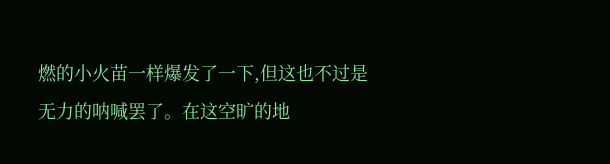燃的小火苗一样爆发了一下,但这也不过是无力的呐喊罢了。在这空旷的地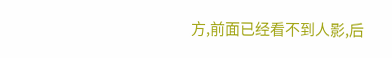方,前面已经看不到人影,后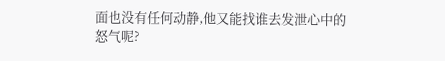面也没有任何动静,他又能找谁去发泄心中的怒气呢?